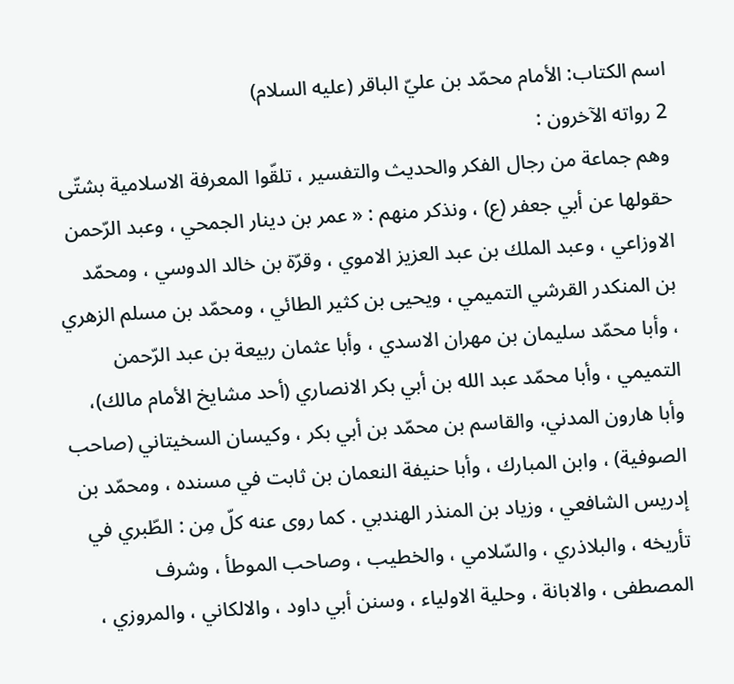اسم الكتاب: الأمام محمّد بن عليّ الباقر (عليه السلام)
2 رواته الآخرون :
وهم جماعة من رجال الفكر والحديث والتفسير ، تلقّوا المعرفة الاسلامية بشتّى حقولها عن أبي جعفر (ع) ، ونذكر منهم : « عمر بن دينار الجمحي ، وعبد الرّحمن الاوزاعي ، وعبد الملك بن عبد العزيز الاموي ، وقرّة بن خالد الدوسي ، ومحمّد بن المنكدر القرشي التميمي ، ويحيى بن كثير الطائي ، ومحمّد بن مسلم الزهري ، وأبا محمّد سليمان بن مهران الاسدي ، وأبا عثمان ربيعة بن عبد الرّحمن التميمي ، وأبا محمّد عبد الله بن أبي بكر الانصاري (أحد مشايخ الأمام مالك)، وأبا هارون المدني، والقاسم بن محمّد بن أبي بكر ، وكيسان السخيتاني (صاحب الصوفية) ، وابن المبارك ، وأبا حنيفة النعمان بن ثابت في مسنده ، ومحمّد بن إدريس الشافعي ، وزياد بن المنذر الهندبي . كما روى عنه كلّ مِن : الطّبري في تأريخه ، والبلاذري ، والسّلامي ، والخطيب ، وصاحب الموطأ ، وشرف المصطفى ، والابانة ، وحلية الاولياء ، وسنن أبي داود ، والالكاني ، والمروزي ،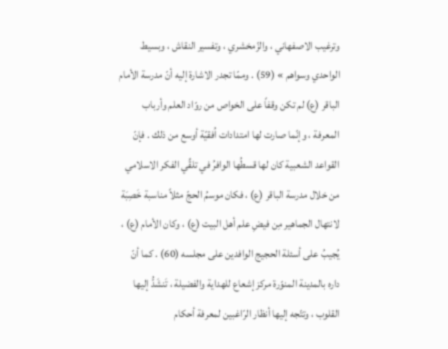وترغيب الاصفهاني ، والزّمخشري ، وتفسير النقاش ، وبسيط الواحدي وسواهم » (59) . وممّا تجدر الاشارة إليه أنّ مدرسة الأمام الباقر (ع) لم تكن وقفاً على الخواص من روّاد العلم وأرباب المعرفة ، وإنّما صارت لها امتدادات اُفقيّة أوسع من ذلك . فإنّ القواعد الشعبية كان لها قسطُها الوافرُ في تلقِّي الفكر الاسلامي من خلال مدرسة الباقر (ع) ، فكان موسمُ الحجّ مثلاً مناسبة خَصِبَة لانتهال الجماهير مِن فيضِ علم أهل البيت (ع) ، وكان الأمام (ع) ، يُجيبُ على أسئلة الحجيج الوافدين على مجلسه (60) . كما أنّ داره بالمدينة المنوّرة مركز إشعاع للهداية والفضيلة ، تَنشَدُّ إليها القلوب ، وتتّجه إليها أنظار الرّاغبين لمعرفة أحكام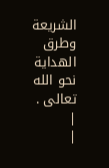الشريعة وطرق الهداية نحو الله تعالى .
|
|